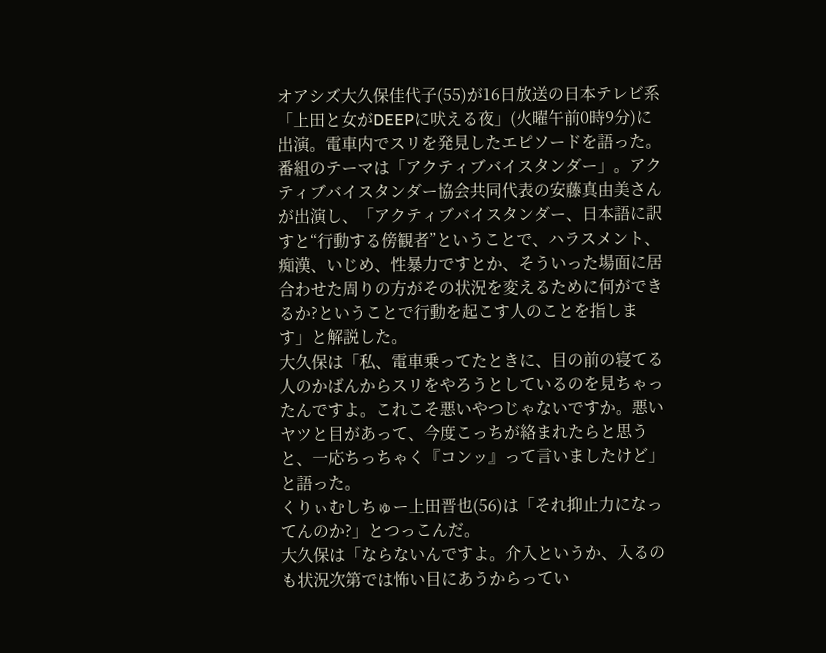オアシズ大久保佳代子(55)が16日放送の日本テレビ系「上田と女がDEEPに吠える夜」(火曜午前0時9分)に出演。電車内でスリを発見したエピソードを語った。
番組のテーマは「アクティブバイスタンダー」。アクティブバイスタンダー協会共同代表の安藤真由美さんが出演し、「アクティブバイスタンダー、日本語に訳すと“行動する傍観者”ということで、ハラスメント、痴漢、いじめ、性暴力ですとか、そういった場面に居合わせた周りの方がその状況を変えるために何ができるか?ということで行動を起こす人のことを指します」と解説した。
大久保は「私、電車乗ってたときに、目の前の寝てる人のかばんからスリをやろうとしているのを見ちゃったんですよ。これこそ悪いやつじゃないですか。悪いヤツと目があって、今度こっちが絡まれたらと思うと、一応ちっちゃく『コンッ』って言いましたけど」と語った。
くりぃむしちゅー上田晋也(56)は「それ抑止力になってんのか?」とつっこんだ。
大久保は「ならないんですよ。介入というか、入るのも状況次第では怖い目にあうからってい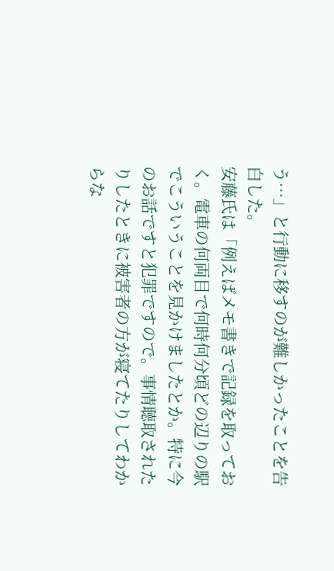う…」と行動に移すのが難しかったことを告白した。
安藤氏は「例えばメモ書きで記録を取っておく。電車の何両目で何時何分頃どの辺りの駅でこういうことを見かけましたとか。特に今のお話ですと犯罪ですので。事情聴取されたりしたときに被害者の方が寝てたりしてわからな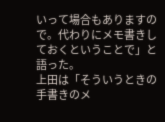いって場合もありますので。代わりにメモ書きしておくということで」と語った。
上田は「そういうときの手書きのメ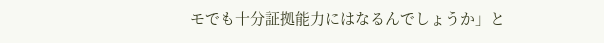モでも十分証拠能力にはなるんでしょうか」と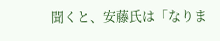聞くと、安藤氏は「なりま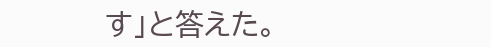す」と答えた。